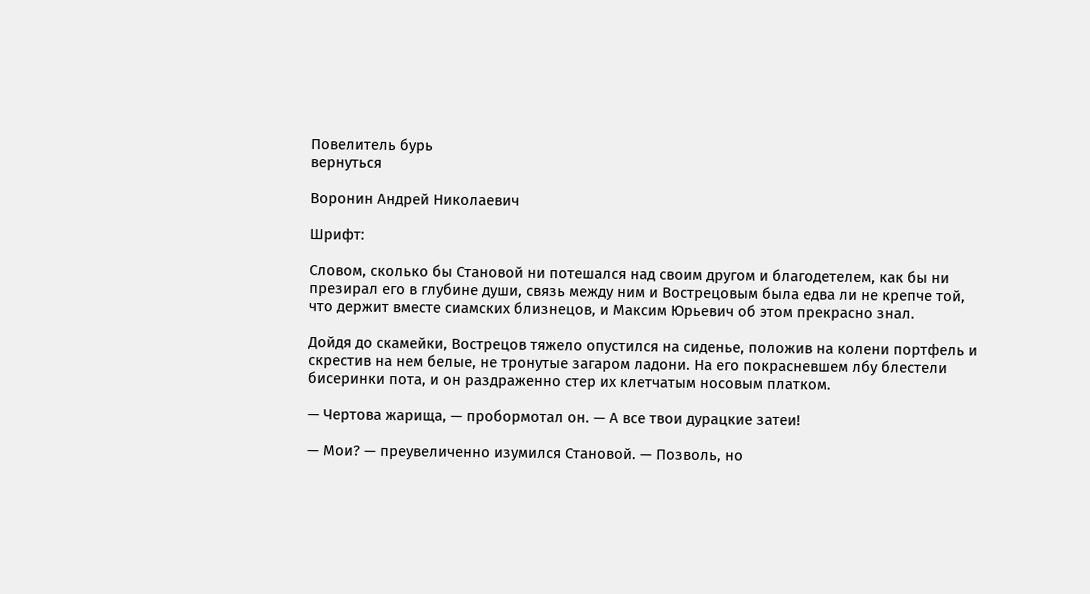Повелитель бурь
вернуться

Воронин Андрей Николаевич

Шрифт:

Словом, сколько бы Становой ни потешался над своим другом и благодетелем, как бы ни презирал его в глубине души, связь между ним и Вострецовым была едва ли не крепче той, что держит вместе сиамских близнецов, и Максим Юрьевич об этом прекрасно знал.

Дойдя до скамейки, Вострецов тяжело опустился на сиденье, положив на колени портфель и скрестив на нем белые, не тронутые загаром ладони. На его покрасневшем лбу блестели бисеринки пота, и он раздраженно стер их клетчатым носовым платком.

— Чертова жарища, — пробормотал он. — А все твои дурацкие затеи!

— Мои? — преувеличенно изумился Становой. — Позволь, но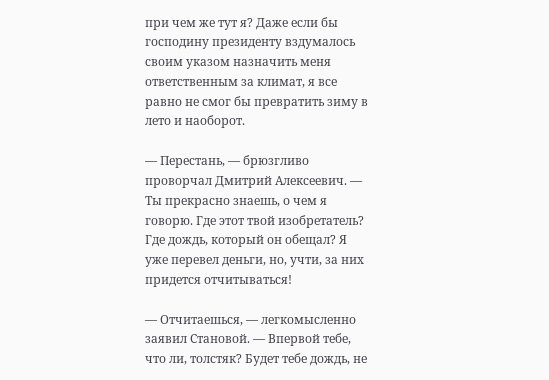при чем же тут я? Даже если бы господину президенту вздумалось своим указом назначить меня ответственным за климат, я все равно не смог бы превратить зиму в лето и наоборот.

— Перестань, — брюзгливо проворчал Дмитрий Алексеевич. — Ты прекрасно знаешь, о чем я говорю. Где этот твой изобретатель? Где дождь, который он обещал? Я уже перевел деньги, но, учти, за них придется отчитываться!

— Отчитаешься, — легкомысленно заявил Становой. — Впервой тебе, что ли, толстяк? Будет тебе дождь, не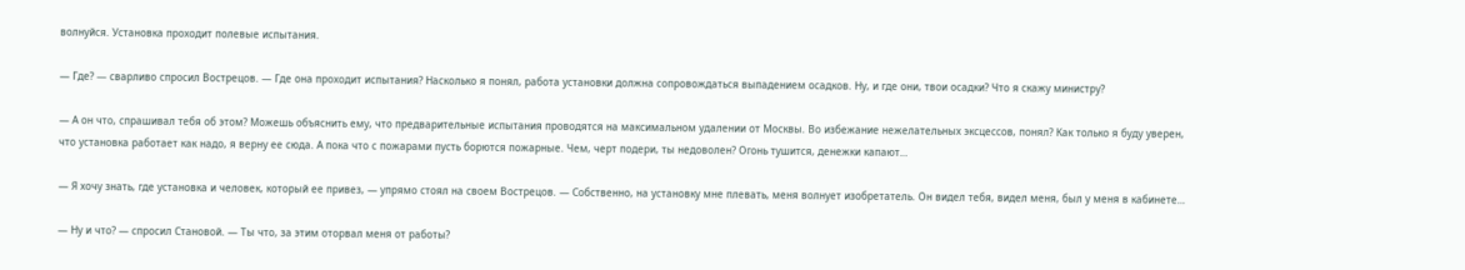волнуйся. Установка проходит полевые испытания.

— Где? — сварливо спросил Вострецов. — Где она проходит испытания? Насколько я понял, работа установки должна сопровождаться выпадением осадков. Ну, и где они, твои осадки? Что я скажу министру?

— А он что, спрашивал тебя об этом? Можешь объяснить ему, что предварительные испытания проводятся на максимальном удалении от Москвы. Во избежание нежелательных эксцессов, понял? Как только я буду уверен, что установка работает как надо, я верну ее сюда. А пока что с пожарами пусть борются пожарные. Чем, черт подери, ты недоволен? Огонь тушится, денежки капают…

— Я хочу знать, где установка и человек, который ее привез, — упрямо стоял на своем Вострецов. — Собственно, на установку мне плевать, меня волнует изобретатель. Он видел тебя, видел меня, был у меня в кабинете…

— Ну и что? — спросил Становой. — Ты что, за этим оторвал меня от работы?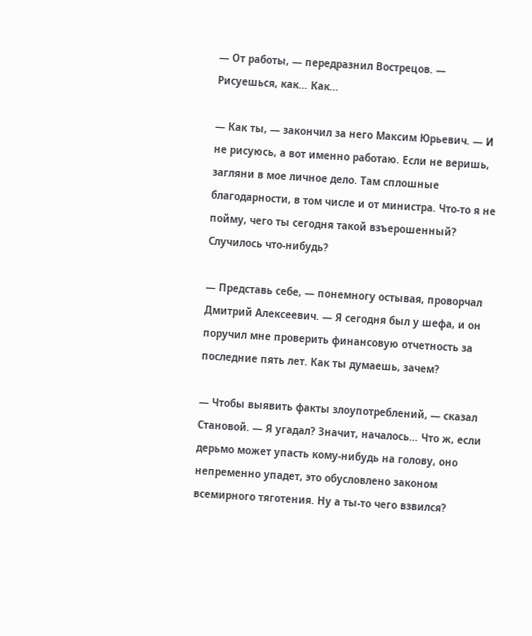— От работы, — передразнил Вострецов. — Рисуешься, как… Как…

— Как ты, — закончил за него Максим Юрьевич. — И не рисуюсь, а вот именно работаю. Если не веришь, загляни в мое личное дело. Там сплошные благодарности, в том числе и от министра. Что-то я не пойму, чего ты сегодня такой взъерошенный? Случилось что-нибудь?

— Представь себе, — понемногу остывая, проворчал Дмитрий Алексеевич. — Я сегодня был у шефа, и он поручил мне проверить финансовую отчетность за последние пять лет. Как ты думаешь, зачем?

— Чтобы выявить факты злоупотреблений, — сказал Становой. — Я угадал? Значит, началось… Что ж, если дерьмо может упасть кому-нибудь на голову, оно непременно упадет, это обусловлено законом всемирного тяготения. Ну а ты-то чего взвился?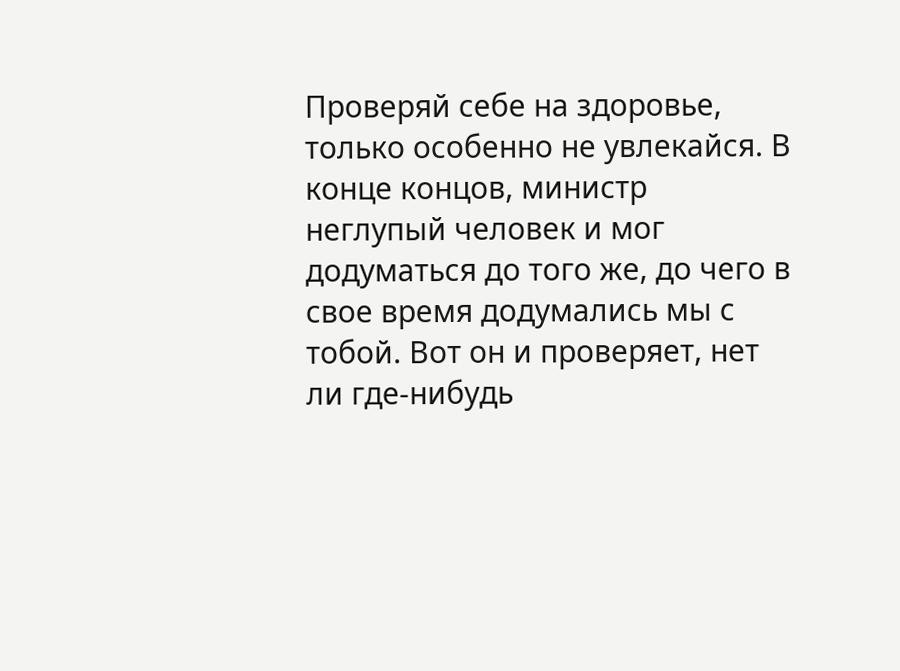Проверяй себе на здоровье, только особенно не увлекайся. В конце концов, министр неглупый человек и мог додуматься до того же, до чего в свое время додумались мы с тобой. Вот он и проверяет, нет ли где-нибудь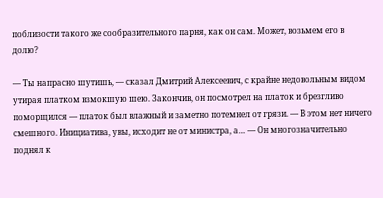поблизости такого же сообразительного парня, как он сам. Может, возьмем его в долю?

— Ты напрасно шутишь, — сказал Дмитрий Алексеевич, с крайне недовольным видом утирая платком взмокшую шею. Закончив, он посмотрел на платок и брезгливо поморщился — платок был влажный и заметно потемнел от грязи. — В этом нет ничего смешного. Инициатива, увы, исходит не от министра, а… — Он многозначительно поднял к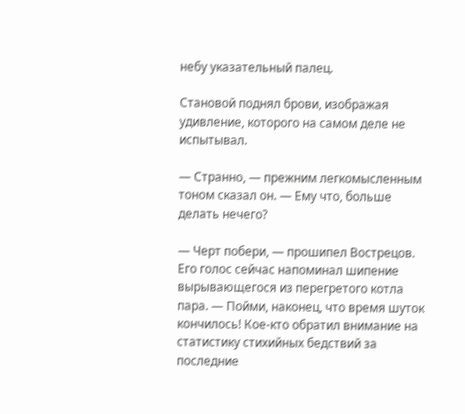небу указательный палец.

Становой поднял брови, изображая удивление, которого на самом деле не испытывал.

— Странно, — прежним легкомысленным тоном сказал он. — Ему что, больше делать нечего?

— Черт побери, — прошипел Вострецов. Его голос сейчас напоминал шипение вырывающегося из перегретого котла пара. — Пойми, наконец, что время шуток кончилось! Кое-кто обратил внимание на статистику стихийных бедствий за последние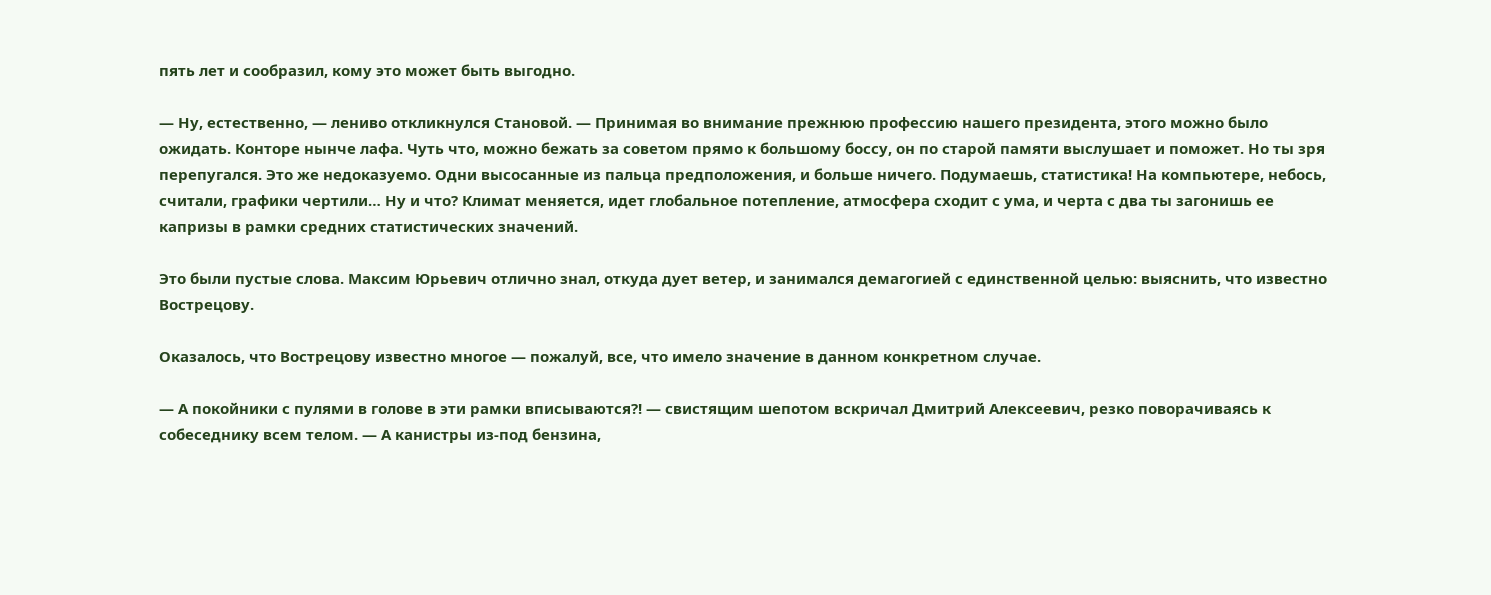пять лет и сообразил, кому это может быть выгодно.

— Ну, естественно, — лениво откликнулся Становой. — Принимая во внимание прежнюю профессию нашего президента, этого можно было ожидать. Конторе нынче лафа. Чуть что, можно бежать за советом прямо к большому боссу, он по старой памяти выслушает и поможет. Но ты зря перепугался. Это же недоказуемо. Одни высосанные из пальца предположения, и больше ничего. Подумаешь, статистика! На компьютере, небось, считали, графики чертили… Ну и что? Климат меняется, идет глобальное потепление, атмосфера сходит с ума, и черта с два ты загонишь ее капризы в рамки средних статистических значений.

Это были пустые слова. Максим Юрьевич отлично знал, откуда дует ветер, и занимался демагогией с единственной целью: выяснить, что известно Вострецову.

Оказалось, что Вострецову известно многое — пожалуй, все, что имело значение в данном конкретном случае.

— А покойники с пулями в голове в эти рамки вписываются?! — свистящим шепотом вскричал Дмитрий Алексеевич, резко поворачиваясь к собеседнику всем телом. — А канистры из-под бензина,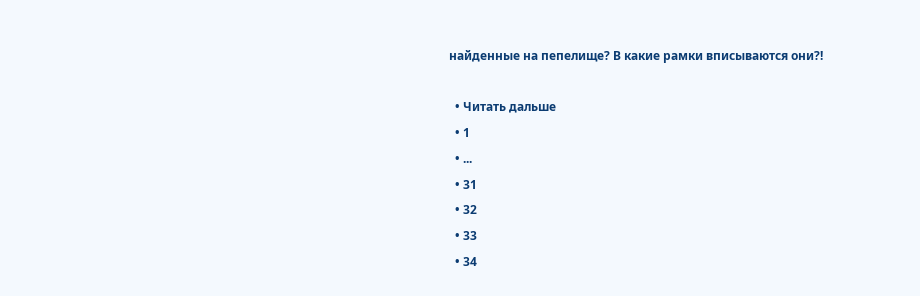найденные на пепелище? В какие рамки вписываются они?!

  • Читать дальше
  • 1
  • ...
  • 31
  • 32
  • 33
  • 34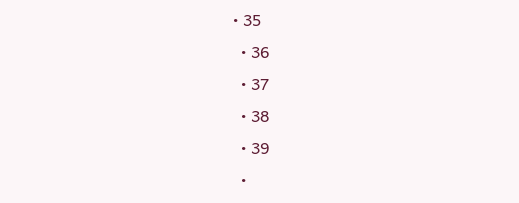• 35
  • 36
  • 37
  • 38
  • 39
  •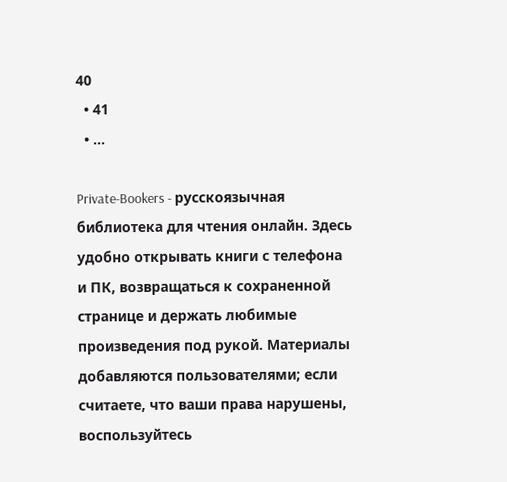40
  • 41
  • ...

Private-Bookers - русскоязычная библиотека для чтения онлайн. Здесь удобно открывать книги с телефона и ПК, возвращаться к сохраненной странице и держать любимые произведения под рукой. Материалы добавляются пользователями; если считаете, что ваши права нарушены, воспользуйтесь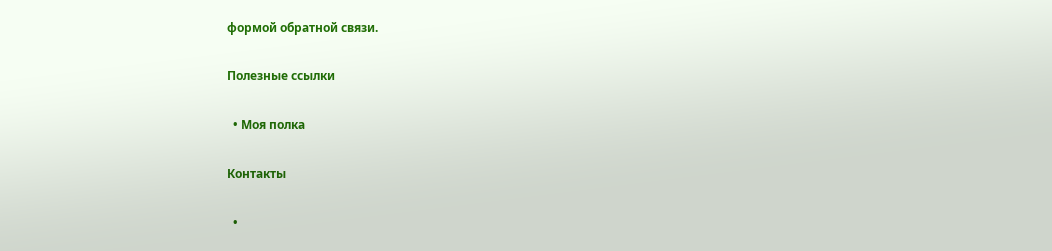формой обратной связи.

Полезные ссылки

  • Моя полка

Контакты

  •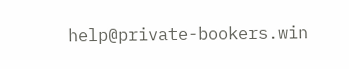help@private-bookers.win